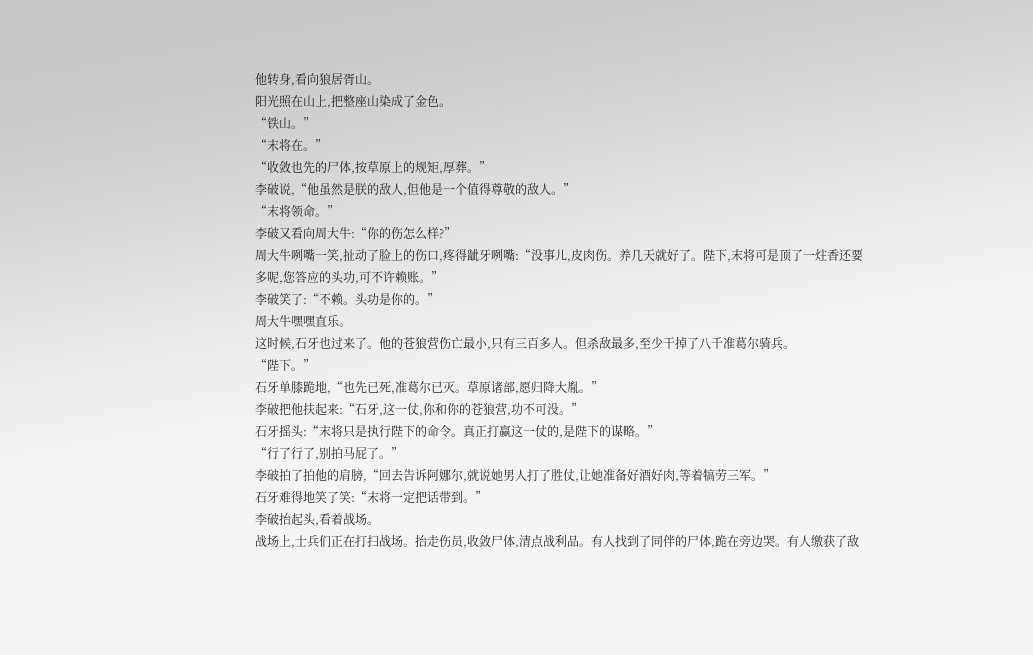他转身,看向狼居胥山。
阳光照在山上,把整座山染成了金色。
“铁山。”
“末将在。”
“收敛也先的尸体,按草原上的规矩,厚葬。”
李破说,“他虽然是朕的敌人,但他是一个值得尊敬的敌人。”
“末将领命。”
李破又看向周大牛:“你的伤怎么样?”
周大牛咧嘴一笑,扯动了脸上的伤口,疼得龇牙咧嘴:“没事儿,皮肉伤。养几天就好了。陛下,末将可是顶了一炷香还要多呢,您答应的头功,可不许赖账。”
李破笑了:“不赖。头功是你的。”
周大牛嘿嘿直乐。
这时候,石牙也过来了。他的苍狼营伤亡最小,只有三百多人。但杀敌最多,至少干掉了八千准葛尔骑兵。
“陛下。”
石牙单膝跪地,“也先已死,准葛尔已灭。草原诸部,愿归降大胤。”
李破把他扶起来:“石牙,这一仗,你和你的苍狼营,功不可没。”
石牙摇头:“末将只是执行陛下的命令。真正打赢这一仗的,是陛下的谋略。”
“行了行了,别拍马屁了。”
李破拍了拍他的肩膀,“回去告诉阿娜尔,就说她男人打了胜仗,让她准备好酒好肉,等着犒劳三军。”
石牙难得地笑了笑:“末将一定把话带到。”
李破抬起头,看着战场。
战场上,士兵们正在打扫战场。抬走伤员,收敛尸体,清点战利品。有人找到了同伴的尸体,跪在旁边哭。有人缴获了敌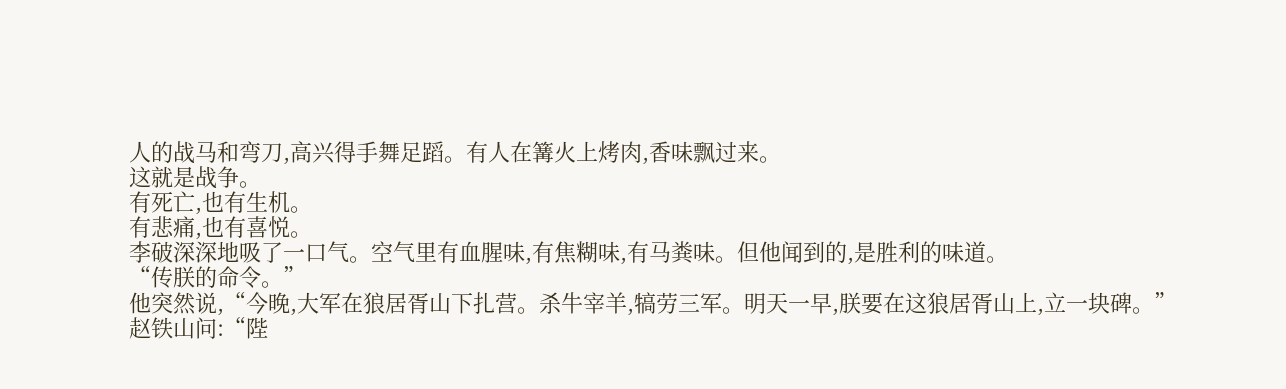人的战马和弯刀,高兴得手舞足蹈。有人在篝火上烤肉,香味飘过来。
这就是战争。
有死亡,也有生机。
有悲痛,也有喜悦。
李破深深地吸了一口气。空气里有血腥味,有焦糊味,有马粪味。但他闻到的,是胜利的味道。
“传朕的命令。”
他突然说,“今晚,大军在狼居胥山下扎营。杀牛宰羊,犒劳三军。明天一早,朕要在这狼居胥山上,立一块碑。”
赵铁山问:“陛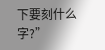下要刻什么字?”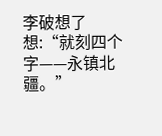李破想了想:“就刻四个字——永镇北疆。”